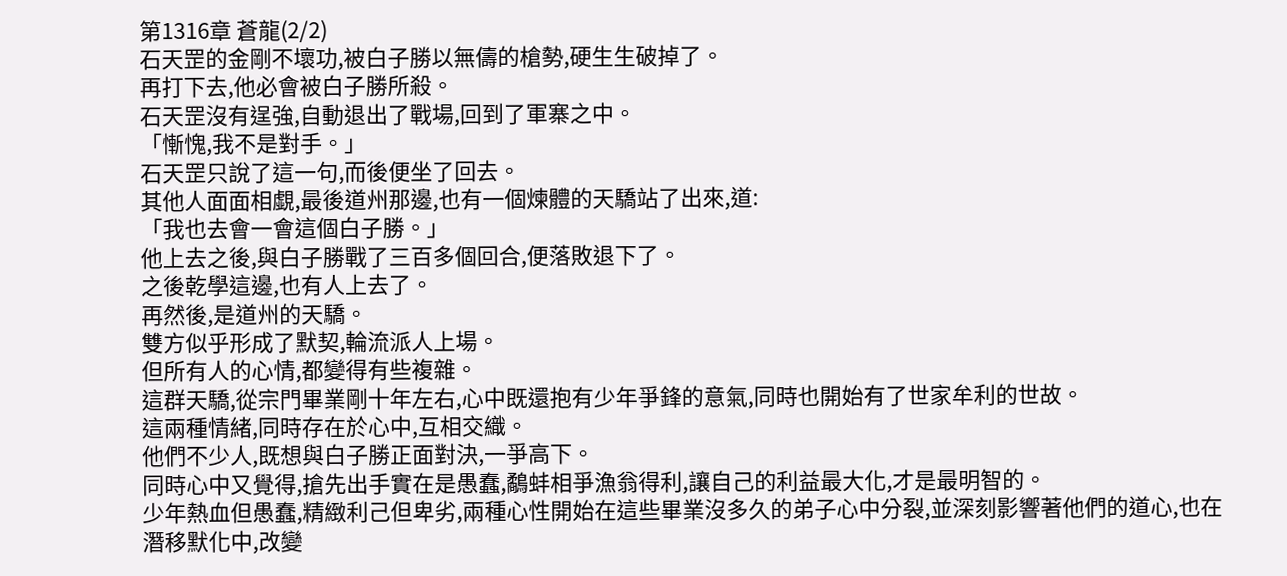第1316章 蒼龍(2/2)
石天罡的金剛不壞功,被白子勝以無儔的槍勢,硬生生破掉了。
再打下去,他必會被白子勝所殺。
石天罡沒有逞強,自動退出了戰場,回到了軍寨之中。
「慚愧,我不是對手。」
石天罡只說了這一句,而後便坐了回去。
其他人面面相覷,最後道州那邊,也有一個煉體的天驕站了出來,道:
「我也去會一會這個白子勝。」
他上去之後,與白子勝戰了三百多個回合,便落敗退下了。
之後乾學這邊,也有人上去了。
再然後,是道州的天驕。
雙方似乎形成了默契,輪流派人上場。
但所有人的心情,都變得有些複雜。
這群天驕,從宗門畢業剛十年左右,心中既還抱有少年爭鋒的意氣,同時也開始有了世家牟利的世故。
這兩種情緒,同時存在於心中,互相交織。
他們不少人,既想與白子勝正面對決,一爭高下。
同時心中又覺得,搶先出手實在是愚蠢,鷸蚌相爭漁翁得利,讓自己的利益最大化,才是最明智的。
少年熱血但愚蠢,精緻利己但卑劣,兩種心性開始在這些畢業沒多久的弟子心中分裂,並深刻影響著他們的道心,也在潛移默化中,改變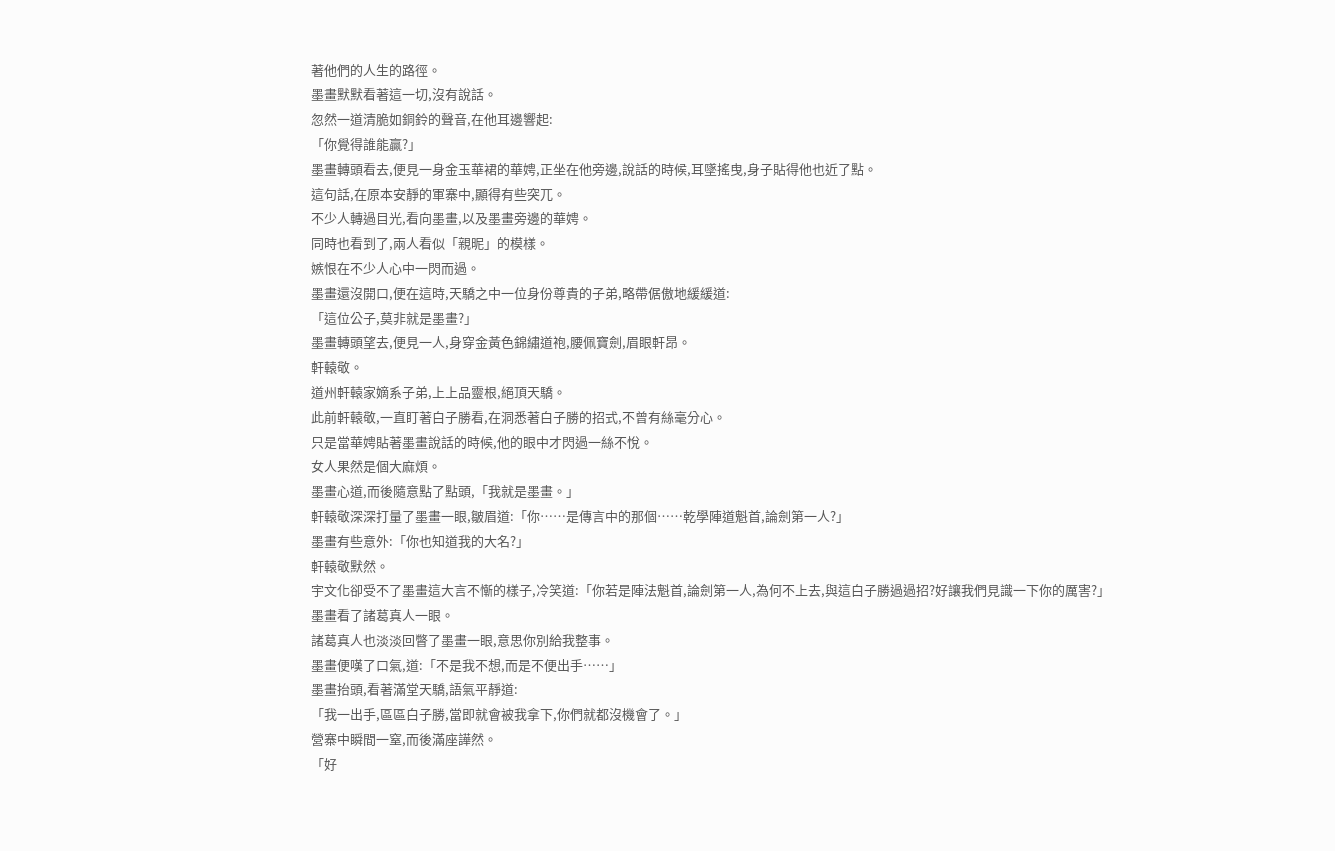著他們的人生的路徑。
墨畫默默看著這一切,沒有說話。
忽然一道清脆如銅鈴的聲音,在他耳邊響起:
「你覺得誰能贏?」
墨畫轉頭看去,便見一身金玉華裙的華娉,正坐在他旁邊,說話的時候,耳墜搖曳,身子貼得他也近了點。
這句話,在原本安靜的軍寨中,顯得有些突兀。
不少人轉過目光,看向墨畫,以及墨畫旁邊的華娉。
同時也看到了,兩人看似「親昵」的模樣。
嫉恨在不少人心中一閃而過。
墨畫還沒開口,便在這時,天驕之中一位身份尊貴的子弟,略帶倨傲地緩緩道:
「這位公子,莫非就是墨畫?」
墨畫轉頭望去,便見一人,身穿金黃色錦繡道袍,腰佩寶劍,眉眼軒昂。
軒轅敬。
道州軒轅家嫡系子弟,上上品靈根,絕頂天驕。
此前軒轅敬,一直盯著白子勝看,在洞悉著白子勝的招式,不曾有絲毫分心。
只是當華娉貼著墨畫說話的時候,他的眼中才閃過一絲不悅。
女人果然是個大麻煩。
墨畫心道,而後隨意點了點頭,「我就是墨畫。」
軒轅敬深深打量了墨畫一眼,皺眉道:「你……是傳言中的那個……乾學陣道魁首,論劍第一人?」
墨畫有些意外:「你也知道我的大名?」
軒轅敬默然。
宇文化卻受不了墨畫這大言不慚的樣子,冷笑道:「你若是陣法魁首,論劍第一人,為何不上去,與這白子勝過過招?好讓我們見識一下你的厲害?」
墨畫看了諸葛真人一眼。
諸葛真人也淡淡回瞥了墨畫一眼,意思你別給我整事。
墨畫便嘆了口氣,道:「不是我不想,而是不便出手……」
墨畫抬頭,看著滿堂天驕,語氣平靜道:
「我一出手,區區白子勝,當即就會被我拿下,你們就都沒機會了。」
營寨中瞬間一窒,而後滿座譁然。
「好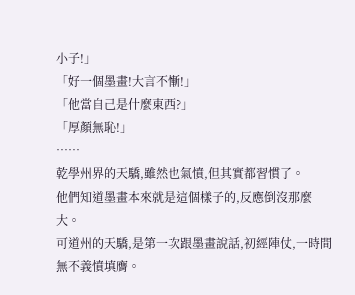小子!」
「好一個墨畫!大言不慚!」
「他當自己是什麼東西?」
「厚顏無恥!」
……
乾學州界的天驕,雖然也氣憤,但其實都習慣了。
他們知道墨畫本來就是這個樣子的,反應倒沒那麼大。
可道州的天驕,是第一次跟墨畫說話,初經陣仗,一時間無不義憤填膺。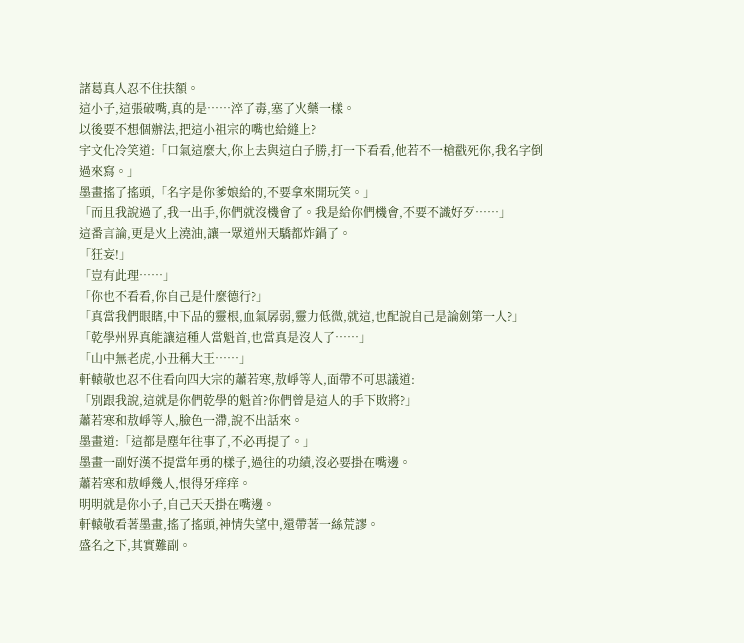諸葛真人忍不住扶額。
這小子,這張破嘴,真的是……淬了毒,塞了火藥一樣。
以後要不想個辦法,把這小祖宗的嘴也給縫上?
宇文化冷笑道:「口氣這麼大,你上去與這白子勝,打一下看看,他若不一槍戳死你,我名字倒過來寫。」
墨畫搖了搖頭,「名字是你爹娘給的,不要拿來開玩笑。」
「而且我說過了,我一出手,你們就沒機會了。我是給你們機會,不要不識好歹……」
這番言論,更是火上澆油,讓一眾道州天驕都炸鍋了。
「狂妄!」
「豈有此理……」
「你也不看看,你自己是什麼德行?」
「真當我們眼瞎,中下品的靈根,血氣孱弱,靈力低微,就這,也配說自己是論劍第一人?」
「乾學州界真能讓這種人當魁首,也當真是沒人了……」
「山中無老虎,小丑稱大王……」
軒轅敬也忍不住看向四大宗的蕭若寒,敖崢等人,面帶不可思議道:
「別跟我說,這就是你們乾學的魁首?你們曾是這人的手下敗將?」
蕭若寒和敖崢等人,臉色一滯,說不出話來。
墨畫道:「這都是塵年往事了,不必再提了。」
墨畫一副好漢不提當年勇的樣子,過往的功績,沒必要掛在嘴邊。
蕭若寒和敖崢幾人,恨得牙痒痒。
明明就是你小子,自己天天掛在嘴邊。
軒轅敬看著墨畫,搖了搖頭,神情失望中,還帶著一絲荒謬。
盛名之下,其實難副。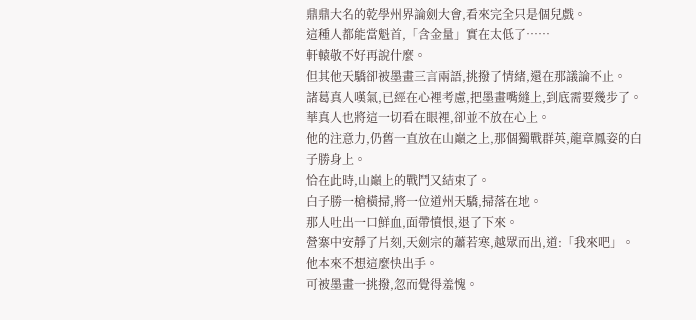鼎鼎大名的乾學州界論劍大會,看來完全只是個兒戲。
這種人都能當魁首,「含金量」實在太低了……
軒轅敬不好再說什麼。
但其他天驕卻被墨畫三言兩語,挑撥了情緒,還在那議論不止。
諸葛真人嘆氣,已經在心裡考慮,把墨畫嘴縫上,到底需要幾步了。
華真人也將這一切看在眼裡,卻並不放在心上。
他的注意力,仍舊一直放在山巔之上,那個獨戰群英,龍章鳳姿的白子勝身上。
恰在此時,山巔上的戰鬥又結束了。
白子勝一槍橫掃,將一位道州天驕,掃落在地。
那人吐出一口鮮血,面帶憤恨,退了下來。
營寨中安靜了片刻,天劍宗的蕭若寒,越眾而出,道:「我來吧」。
他本來不想這麼快出手。
可被墨畫一挑撥,忽而覺得羞愧。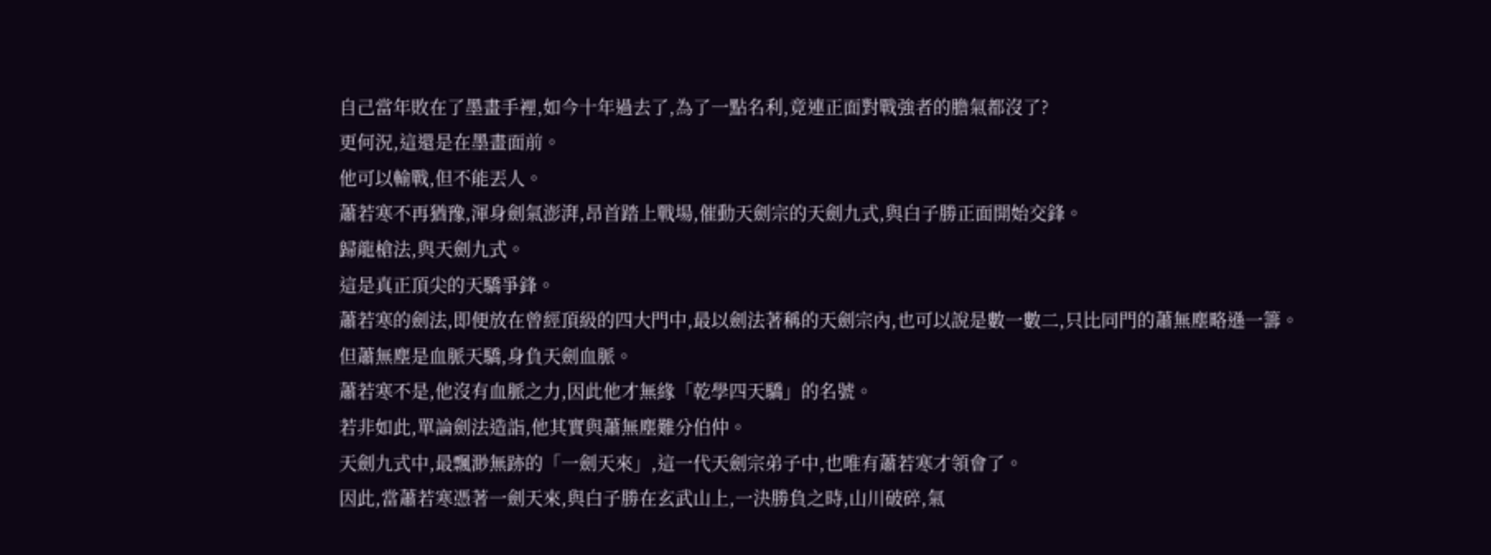自己當年敗在了墨畫手裡,如今十年過去了,為了一點名利,竟連正面對戰強者的膽氣都沒了?
更何況,這還是在墨畫面前。
他可以輸戰,但不能丟人。
蕭若寒不再猶豫,渾身劍氣澎湃,昂首踏上戰場,催動天劍宗的天劍九式,與白子勝正面開始交鋒。
歸龍槍法,與天劍九式。
這是真正頂尖的天驕爭鋒。
蕭若寒的劍法,即便放在曾經頂級的四大門中,最以劍法著稱的天劍宗內,也可以說是數一數二,只比同門的蕭無塵略遜一籌。
但蕭無塵是血脈天驕,身負天劍血脈。
蕭若寒不是,他沒有血脈之力,因此他才無緣「乾學四天驕」的名號。
若非如此,單論劍法造詣,他其實與蕭無塵難分伯仲。
天劍九式中,最飄渺無跡的「一劍天來」,這一代天劍宗弟子中,也唯有蕭若寒才領會了。
因此,當蕭若寒憑著一劍天來,與白子勝在玄武山上,一決勝負之時,山川破碎,氣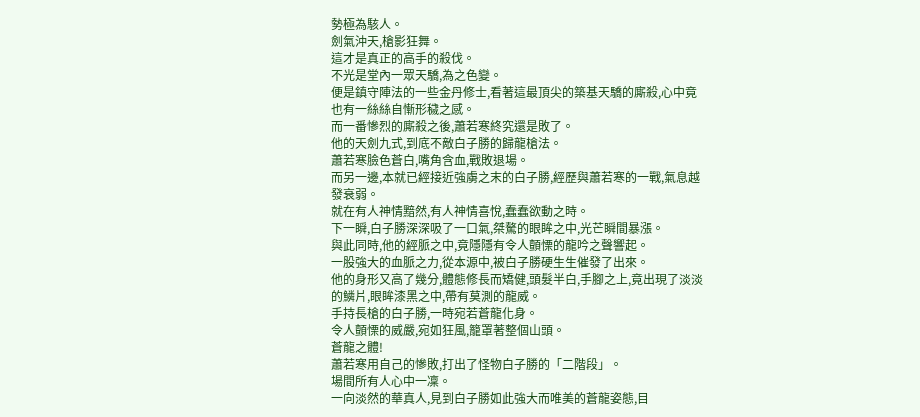勢極為駭人。
劍氣沖天,槍影狂舞。
這才是真正的高手的殺伐。
不光是堂內一眾天驕,為之色變。
便是鎮守陣法的一些金丹修士,看著這最頂尖的築基天驕的廝殺,心中竟也有一絲絲自慚形穢之感。
而一番慘烈的廝殺之後,蕭若寒終究還是敗了。
他的天劍九式,到底不敵白子勝的歸龍槍法。
蕭若寒臉色蒼白,嘴角含血,戰敗退場。
而另一邊,本就已經接近強虜之末的白子勝,經歷與蕭若寒的一戰,氣息越發衰弱。
就在有人神情黯然,有人神情喜悅,蠢蠢欲動之時。
下一瞬,白子勝深深吸了一口氣,桀驁的眼眸之中,光芒瞬間暴漲。
與此同時,他的經脈之中,竟隱隱有令人顫慄的龍吟之聲響起。
一股強大的血脈之力,從本源中,被白子勝硬生生催發了出來。
他的身形又高了幾分,體態修長而矯健,頭髮半白,手腳之上,竟出現了淡淡的鱗片,眼眸漆黑之中,帶有莫測的龍威。
手持長槍的白子勝,一時宛若蒼龍化身。
令人顫慄的威嚴,宛如狂風,籠罩著整個山頭。
蒼龍之體!
蕭若寒用自己的慘敗,打出了怪物白子勝的「二階段」。
場間所有人心中一凜。
一向淡然的華真人,見到白子勝如此強大而唯美的蒼龍姿態,目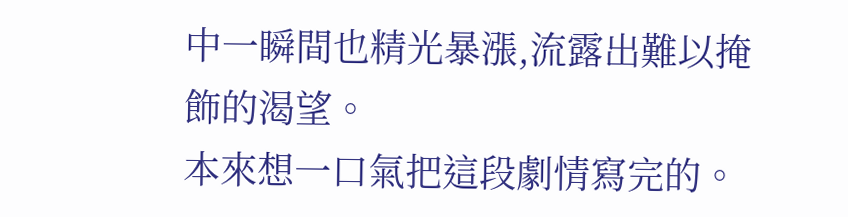中一瞬間也精光暴漲,流露出難以掩飾的渴望。
本來想一口氣把這段劇情寫完的。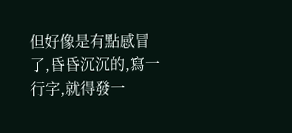但好像是有點感冒了,昏昏沉沉的,寫一行字,就得發一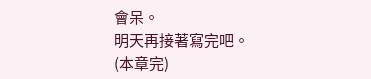會呆。
明天再接著寫完吧。
(本章完)